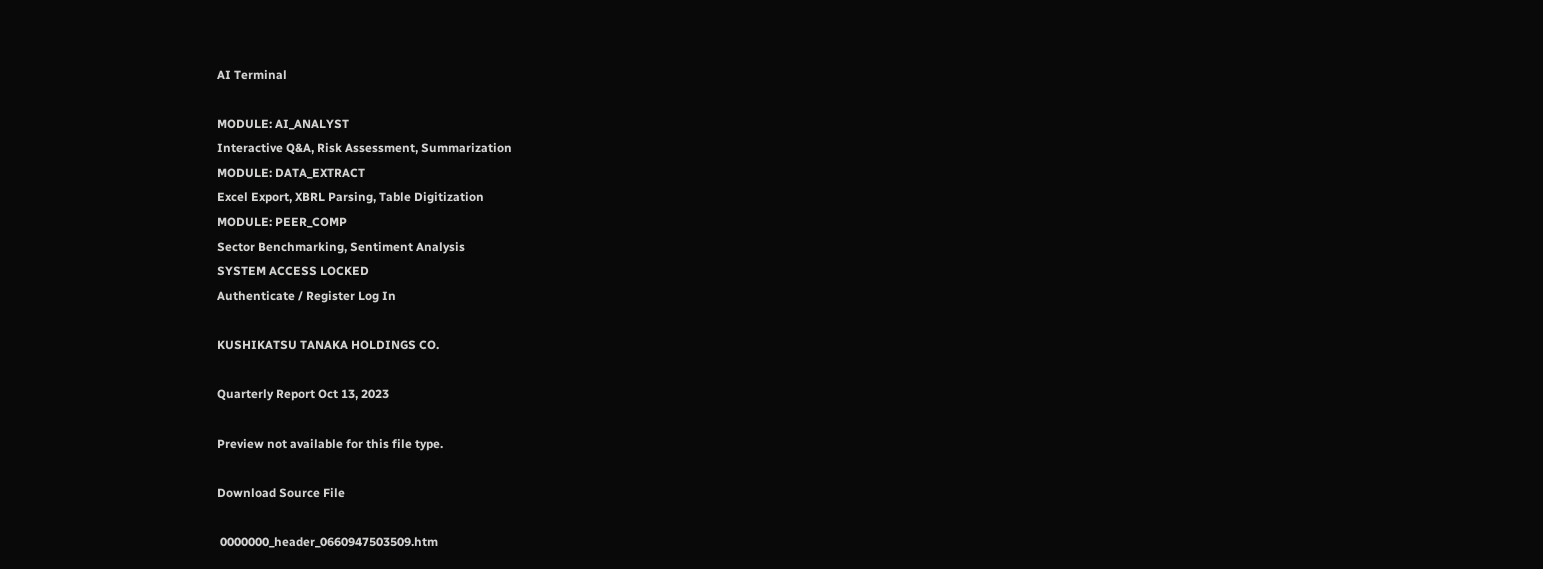AI Terminal

MODULE: AI_ANALYST
Interactive Q&A, Risk Assessment, Summarization
MODULE: DATA_EXTRACT
Excel Export, XBRL Parsing, Table Digitization
MODULE: PEER_COMP
Sector Benchmarking, Sentiment Analysis
SYSTEM ACCESS LOCKED
Authenticate / Register Log In

KUSHIKATSU TANAKA HOLDINGS CO.

Quarterly Report Oct 13, 2023

Preview not available for this file type.

Download Source File

 0000000_header_0660947503509.htm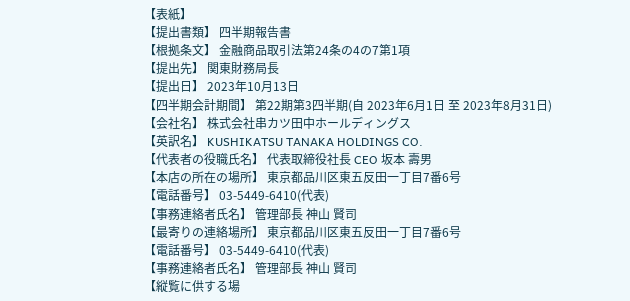【表紙】
【提出書類】 四半期報告書
【根拠条文】 金融商品取引法第24条の4の7第1項
【提出先】 関東財務局長
【提出日】 2023年10月13日
【四半期会計期間】 第22期第3四半期(自 2023年6月1日 至 2023年8月31日)
【会社名】 株式会社串カツ田中ホールディングス
【英訳名】 KUSHIKATSU TANAKA HOLDINGS CO.
【代表者の役職氏名】 代表取締役社長 CEO 坂本 壽男
【本店の所在の場所】 東京都品川区東五反田一丁目7番6号
【電話番号】 03-5449-6410(代表)
【事務連絡者氏名】 管理部長 神山 賢司
【最寄りの連絡場所】 東京都品川区東五反田一丁目7番6号
【電話番号】 03-5449-6410(代表)
【事務連絡者氏名】 管理部長 神山 賢司
【縦覧に供する場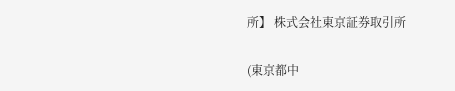所】 株式会社東京証券取引所

(東京都中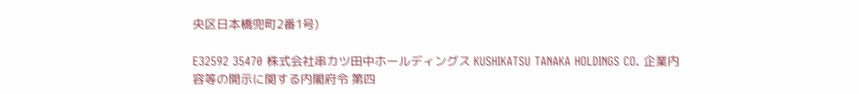央区日本橋兜町2番1号)

E32592 35470 株式会社串カツ田中ホールディングス KUSHIKATSU TANAKA HOLDINGS CO. 企業内容等の開示に関する内閣府令 第四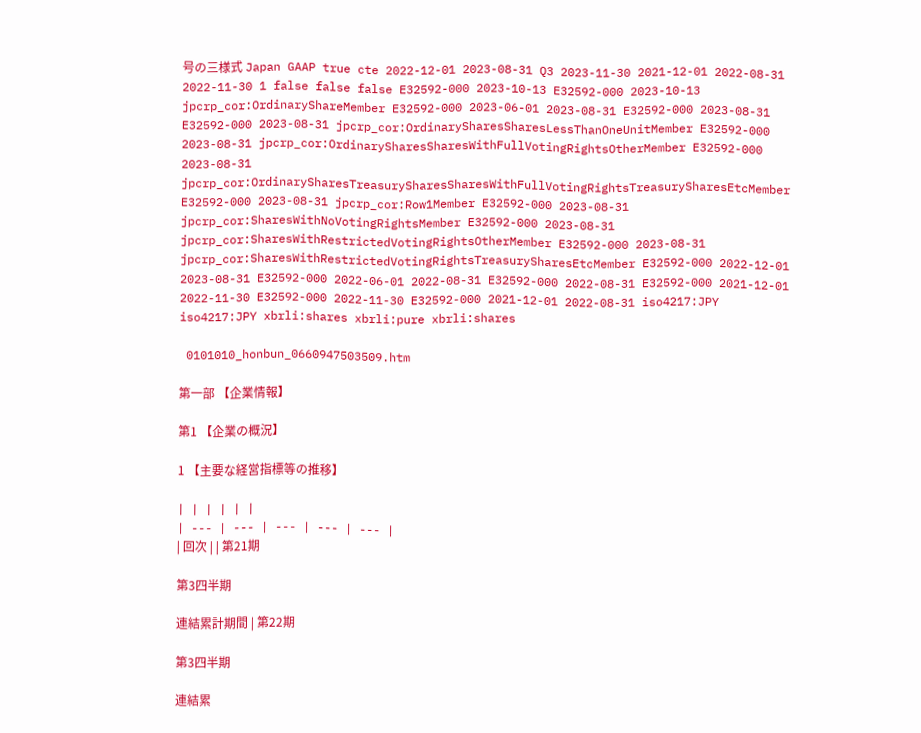号の三様式 Japan GAAP true cte 2022-12-01 2023-08-31 Q3 2023-11-30 2021-12-01 2022-08-31 2022-11-30 1 false false false E32592-000 2023-10-13 E32592-000 2023-10-13 jpcrp_cor:OrdinaryShareMember E32592-000 2023-06-01 2023-08-31 E32592-000 2023-08-31 E32592-000 2023-08-31 jpcrp_cor:OrdinarySharesSharesLessThanOneUnitMember E32592-000 2023-08-31 jpcrp_cor:OrdinarySharesSharesWithFullVotingRightsOtherMember E32592-000 2023-08-31 jpcrp_cor:OrdinarySharesTreasurySharesSharesWithFullVotingRightsTreasurySharesEtcMember E32592-000 2023-08-31 jpcrp_cor:Row1Member E32592-000 2023-08-31 jpcrp_cor:SharesWithNoVotingRightsMember E32592-000 2023-08-31 jpcrp_cor:SharesWithRestrictedVotingRightsOtherMember E32592-000 2023-08-31 jpcrp_cor:SharesWithRestrictedVotingRightsTreasurySharesEtcMember E32592-000 2022-12-01 2023-08-31 E32592-000 2022-06-01 2022-08-31 E32592-000 2022-08-31 E32592-000 2021-12-01 2022-11-30 E32592-000 2022-11-30 E32592-000 2021-12-01 2022-08-31 iso4217:JPY iso4217:JPY xbrli:shares xbrli:pure xbrli:shares

 0101010_honbun_0660947503509.htm

第一部 【企業情報】

第1 【企業の概況】

1 【主要な経営指標等の推移】

| | | | | |
| --- | --- | --- | --- | --- |
| 回次 | | 第21期

第3四半期

連結累計期間 | 第22期

第3四半期

連結累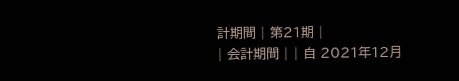計期間 | 第21期 |
| 会計期間 | | 自 2021年12月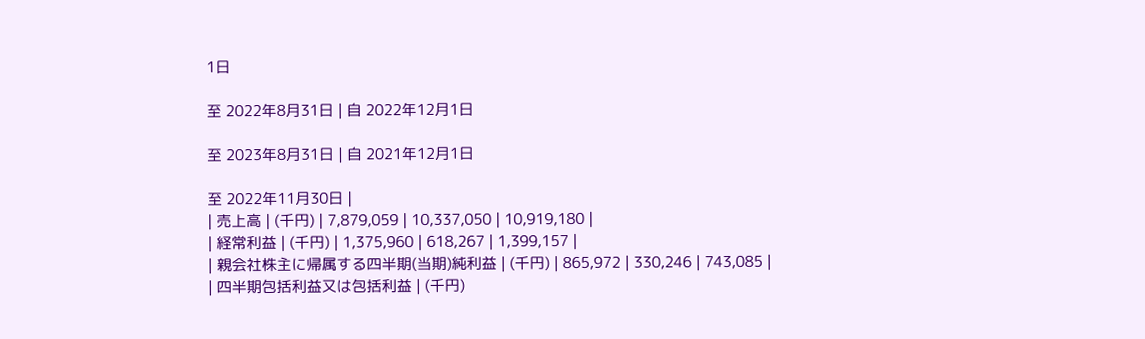1日

至 2022年8月31日 | 自 2022年12月1日

至 2023年8月31日 | 自 2021年12月1日

至 2022年11月30日 |
| 売上高 | (千円) | 7,879,059 | 10,337,050 | 10,919,180 |
| 経常利益 | (千円) | 1,375,960 | 618,267 | 1,399,157 |
| 親会社株主に帰属する四半期(当期)純利益 | (千円) | 865,972 | 330,246 | 743,085 |
| 四半期包括利益又は包括利益 | (千円)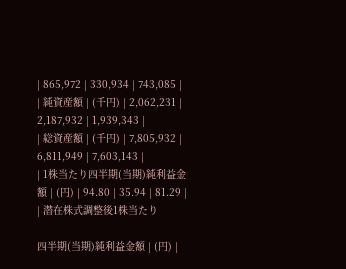| 865,972 | 330,934 | 743,085 |
| 純資産額 | (千円) | 2,062,231 | 2,187,932 | 1,939,343 |
| 総資産額 | (千円) | 7,805,932 | 6,811,949 | 7,603,143 |
| 1株当たり四半期(当期)純利益金額 | (円) | 94.80 | 35.94 | 81.29 |
| 潜在株式調整後1株当たり

四半期(当期)純利益金額 | (円) |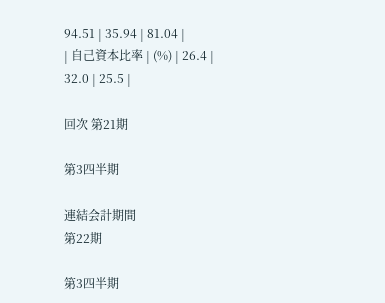94.51 | 35.94 | 81.04 |
| 自己資本比率 | (%) | 26.4 | 32.0 | 25.5 |

回次 第21期

第3四半期

連結会計期間
第22期

第3四半期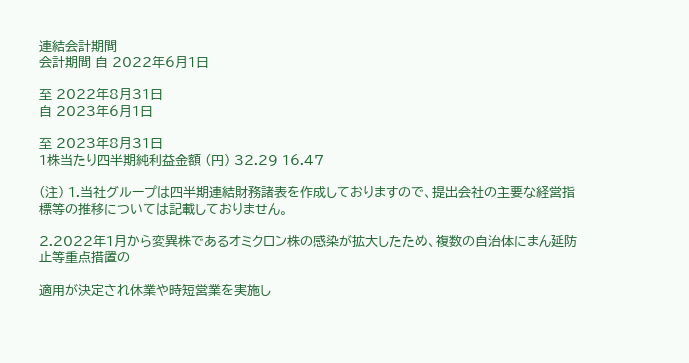連結会計期間
会計期間 自 2022年6月1日

至 2022年8月31日
自 2023年6月1日

至 2023年8月31日
1株当たり四半期純利益金額 (円) 32.29 16.47

(注) 1.当社グループは四半期連結財務諸表を作成しておりますので、提出会社の主要な経営指標等の推移については記載しておりません。

2.2022年1月から変異株であるオミクロン株の感染が拡大したため、複数の自治体にまん延防止等重点措置の

適用が決定され休業や時短営業を実施し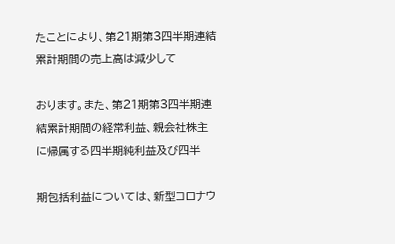たことにより、第21期第3四半期連結累計期間の売上高は減少して

おります。また、第21期第3四半期連結累計期間の経常利益、親会社株主に帰属する四半期純利益及び四半

期包括利益については、新型コロナウ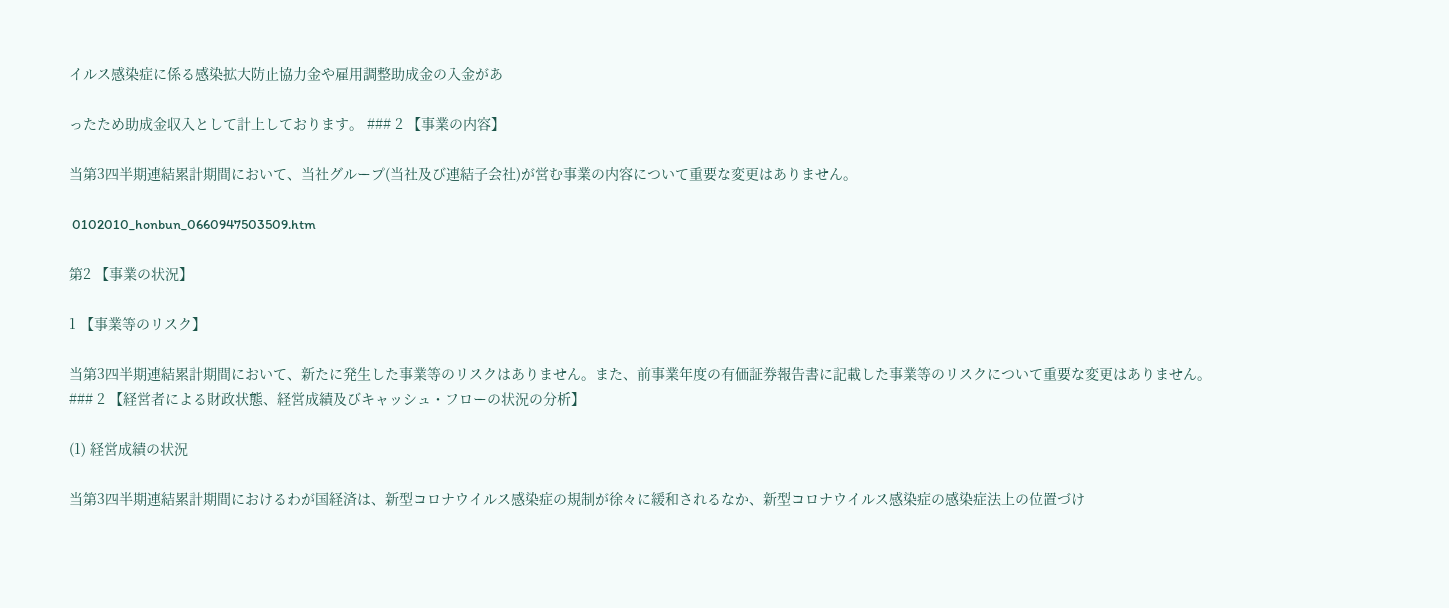イルス感染症に係る感染拡大防止協力金や雇用調整助成金の入金があ

ったため助成金収入として計上しております。 ### 2 【事業の内容】

当第3四半期連結累計期間において、当社グループ(当社及び連結子会社)が営む事業の内容について重要な変更はありません。

 0102010_honbun_0660947503509.htm

第2 【事業の状況】

1 【事業等のリスク】

当第3四半期連結累計期間において、新たに発生した事業等のリスクはありません。また、前事業年度の有価証券報告書に記載した事業等のリスクについて重要な変更はありません。 ### 2 【経営者による財政状態、経営成績及びキャッシュ・フローの状況の分析】

(1) 経営成績の状況

当第3四半期連結累計期間におけるわが国経済は、新型コロナウイルス感染症の規制が徐々に緩和されるなか、新型コロナウイルス感染症の感染症法上の位置づけ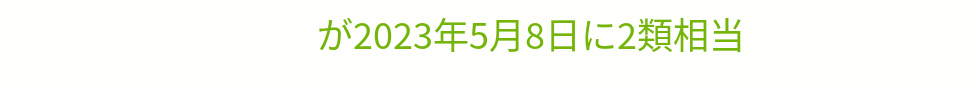が2023年5月8日に2類相当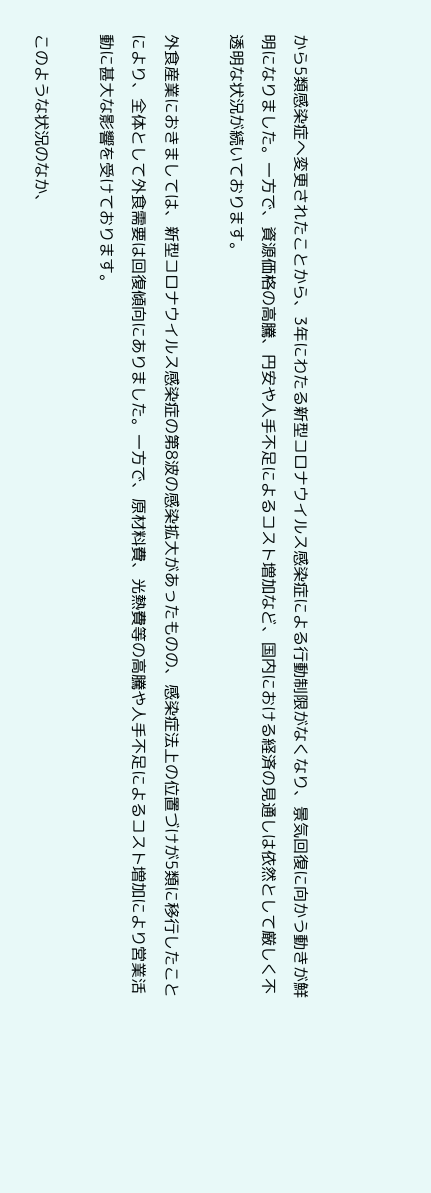から5類感染症へ変更されたことから、3年にわたる新型コロナウイルス感染症による行動制限がなくなり、景気回復に向かう動きが鮮明になりました。一方で、資源価格の高騰、円安や人手不足によるコスト増加など、国内における経済の見通しは依然として厳しく不透明な状況が続いております。

外食産業におきましては、新型コロナウイルス感染症の第8波の感染拡大があったものの、感染症法上の位置づけが5類に移行したことにより、全体として外食需要は回復傾向にありました。一方で、原材料費、光熱費等の高騰や人手不足によるコスト増加により営業活動に甚大な影響を受けております。

このような状況のなか、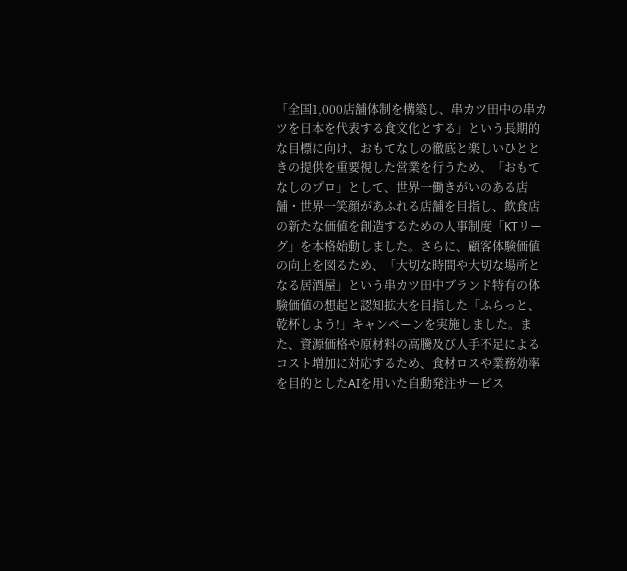「全国1,000店舗体制を構築し、串カツ田中の串カツを日本を代表する食文化とする」という長期的な目標に向け、おもてなしの徹底と楽しいひとときの提供を重要視した営業を行うため、「おもてなしのプロ」として、世界一働きがいのある店舗・世界一笑顔があふれる店舗を目指し、飲食店の新たな価値を創造するための人事制度「KTリーグ」を本格始動しました。さらに、顧客体験価値の向上を図るため、「大切な時間や大切な場所となる居酒屋」という串カツ田中ブランド特有の体験価値の想起と認知拡大を目指した「ふらっと、乾杯しよう!」キャンペーンを実施しました。また、資源価格や原材料の高騰及び人手不足によるコスト増加に対応するため、食材ロスや業務効率を目的としたAIを用いた自動発注サービス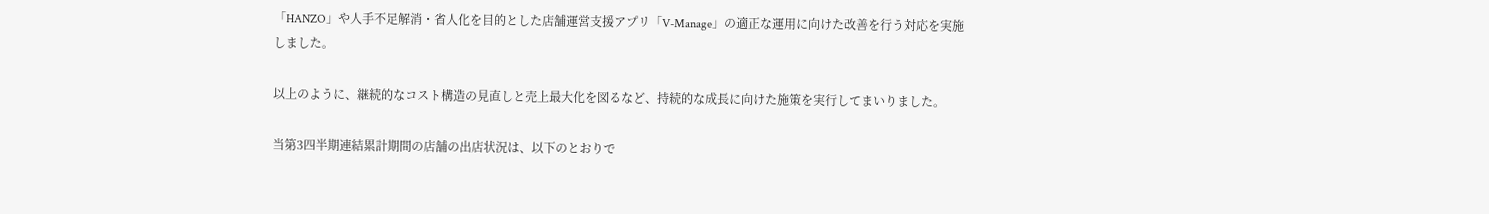「HANZO」や人手不足解消・省人化を目的とした店舗運営支援アプリ「V-Manage」の適正な運用に向けた改善を行う対応を実施しました。

以上のように、継続的なコスト構造の見直しと売上最大化を図るなど、持続的な成長に向けた施策を実行してまいりました。

当第3四半期連結累計期間の店舗の出店状況は、以下のとおりで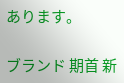あります。

ブランド 期首 新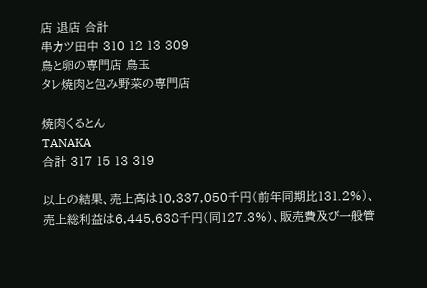店 退店 合計
串カツ田中 310 12 13 309
鳥と卵の専門店 鳥玉
タレ焼肉と包み野菜の専門店

焼肉くるとん
TANAKA
合計 317 15 13 319

以上の結果、売上高は10,337,050千円(前年同期比131.2%)、売上総利益は6,445,638千円(同127.3%)、販売費及び一般管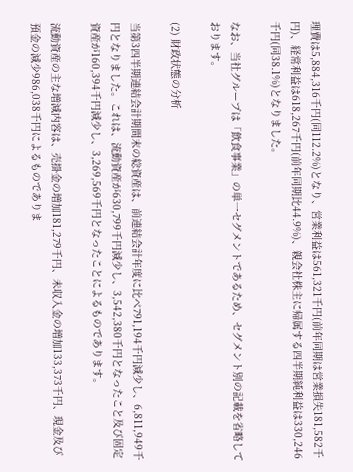理費は5,884,316千円(同112.2%)となり、営業利益は561,321千円(前年同期は営業損失181,582千円)、経常利益は618,267千円(前年同期比44.9%)、親会社株主に帰属する四半期純利益は330,246千円(同38.1%)となりました。

なお、当社グループは「飲食事業」の単一セグメントであるため、セグメント別の記載を省略しております。

(2) 財政状態の分析

当第3四半期連結会計期間末の総資産は、前連結会計年度に比べ791,194千円減少し、6,811,949千円となりました。これは、流動資産が630,799千円減少し、3,542,380千円となったこと及び固定資産が160,394千円減少し、3,269,569千円となったことによるものであります。

流動資産の主な増減内容は、売掛金の増加181,279千円、未収入金の増加133,373千円、現金及び預金の減少986,038千円によるものでありま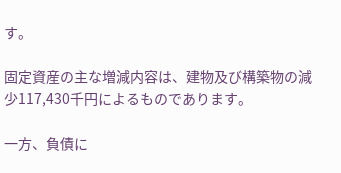す。

固定資産の主な増減内容は、建物及び構築物の減少117,430千円によるものであります。

一方、負債に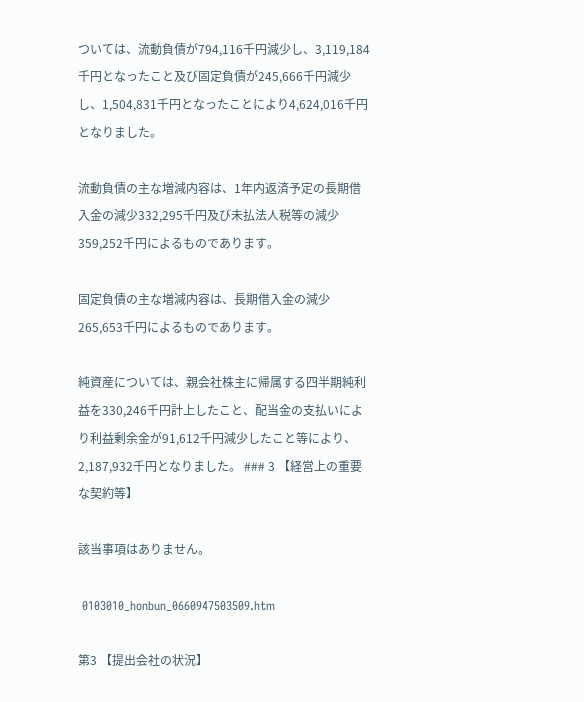ついては、流動負債が794,116千円減少し、3,119,184千円となったこと及び固定負債が245,666千円減少し、1,504,831千円となったことにより4,624,016千円となりました。

流動負債の主な増減内容は、1年内返済予定の長期借入金の減少332,295千円及び未払法人税等の減少359,252千円によるものであります。

固定負債の主な増減内容は、長期借入金の減少265,653千円によるものであります。

純資産については、親会社株主に帰属する四半期純利益を330,246千円計上したこと、配当金の支払いにより利益剰余金が91,612千円減少したこと等により、2,187,932千円となりました。 ### 3 【経営上の重要な契約等】

該当事項はありません。

 0103010_honbun_0660947503509.htm

第3 【提出会社の状況】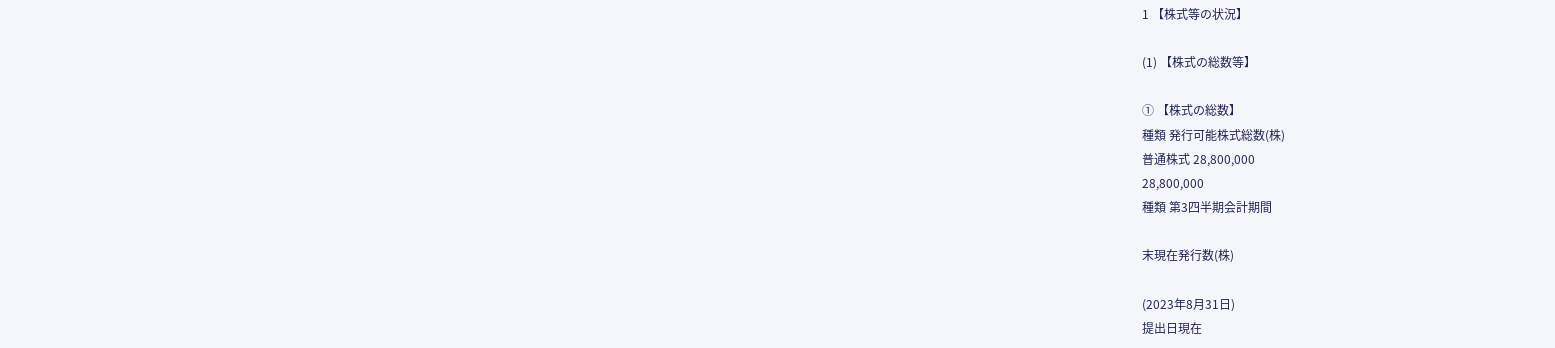1 【株式等の状況】

(1) 【株式の総数等】

① 【株式の総数】
種類 発行可能株式総数(株)
普通株式 28,800,000
28,800,000
種類 第3四半期会計期間

末現在発行数(株)

(2023年8月31日)
提出日現在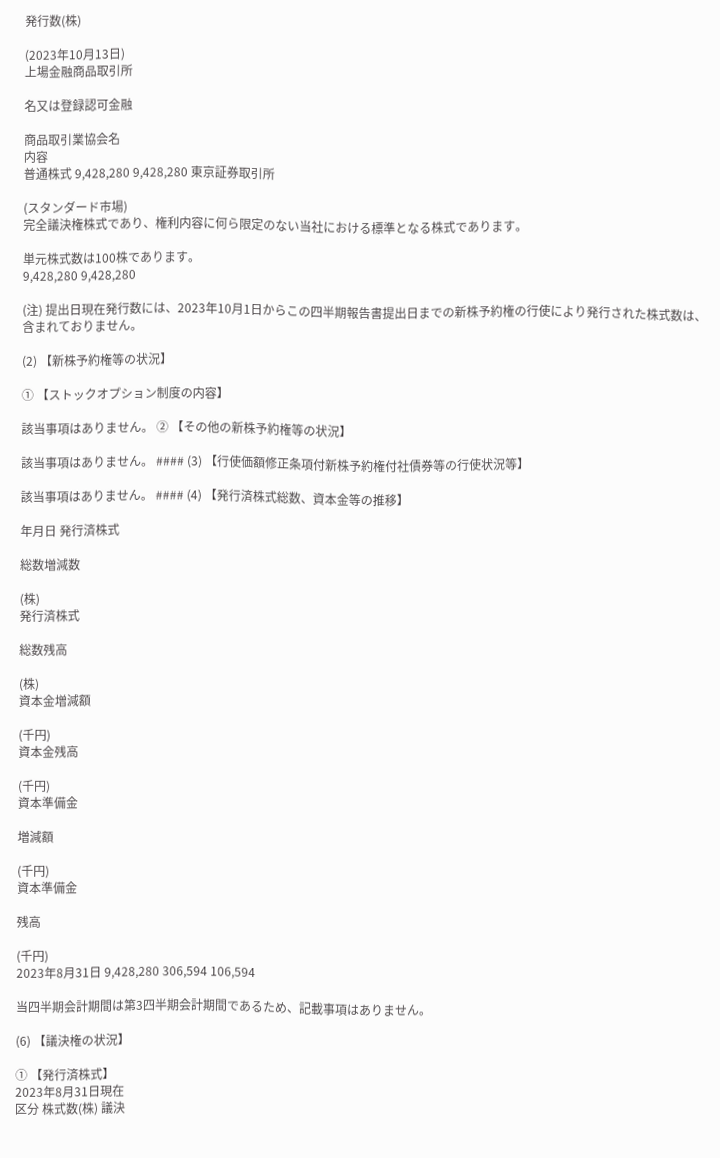発行数(株)

(2023年10月13日)
上場金融商品取引所

名又は登録認可金融

商品取引業協会名
内容
普通株式 9,428,280 9,428,280 東京証券取引所

(スタンダード市場)
完全議決権株式であり、権利内容に何ら限定のない当社における標準となる株式であります。

単元株式数は100株であります。
9,428,280 9,428,280

(注) 提出日現在発行数には、2023年10月1日からこの四半期報告書提出日までの新株予約権の行使により発行された株式数は、含まれておりません。

(2) 【新株予約権等の状況】

① 【ストックオプション制度の内容】

該当事項はありません。 ② 【その他の新株予約権等の状況】

該当事項はありません。 #### (3) 【行使価額修正条項付新株予約権付社債券等の行使状況等】

該当事項はありません。 #### (4) 【発行済株式総数、資本金等の推移】

年月日 発行済株式

総数増減数

(株)
発行済株式

総数残高

(株)
資本金増減額

(千円)
資本金残高

(千円)
資本準備金

増減額

(千円)
資本準備金

残高

(千円)
2023年8月31日 9,428,280 306,594 106,594

当四半期会計期間は第3四半期会計期間であるため、記載事項はありません。

(6) 【議決権の状況】

① 【発行済株式】
2023年8月31日現在
区分 株式数(株) 議決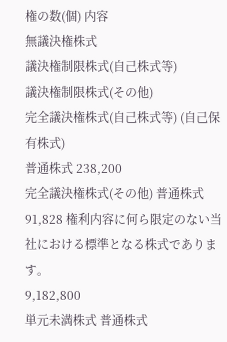権の数(個) 内容
無議決権株式
議決権制限株式(自己株式等)
議決権制限株式(その他)
完全議決権株式(自己株式等) (自己保有株式)
普通株式 238,200
完全議決権株式(その他) 普通株式 91,828 権利内容に何ら限定のない当社における標準となる株式であります。
9,182,800
単元未満株式 普通株式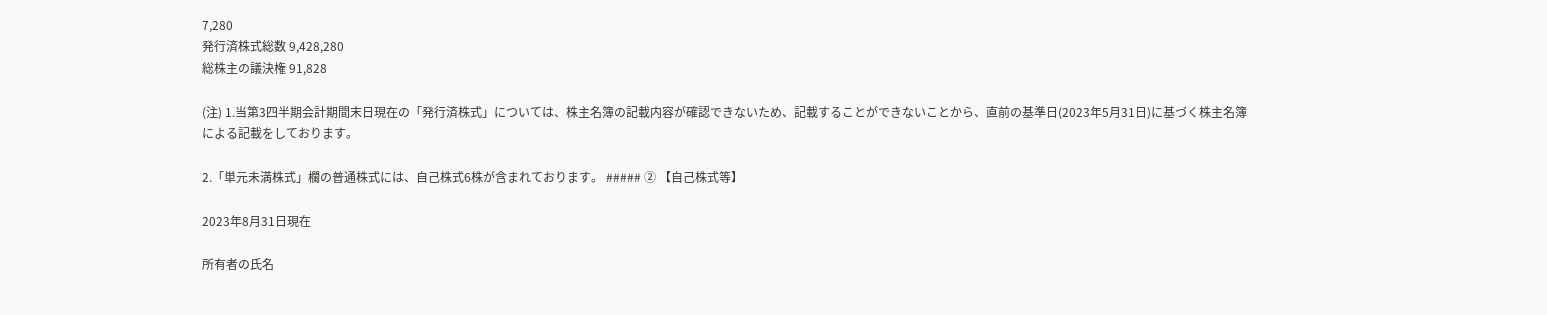7,280
発行済株式総数 9,428,280
総株主の議決権 91,828

(注) 1.当第3四半期会計期間末日現在の「発行済株式」については、株主名簿の記載内容が確認できないため、記載することができないことから、直前の基準日(2023年5月31日)に基づく株主名簿による記載をしております。

2.「単元未満株式」欄の普通株式には、自己株式6株が含まれております。 ##### ② 【自己株式等】

2023年8月31日現在

所有者の氏名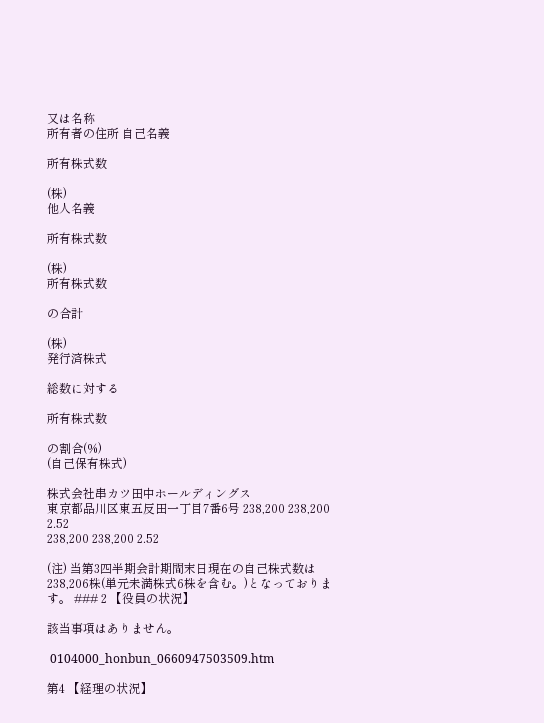又は名称
所有者の住所 自己名義

所有株式数

(株)
他人名義

所有株式数

(株)
所有株式数

の合計

(株)
発行済株式

総数に対する

所有株式数

の割合(%)
(自己保有株式)

株式会社串カツ田中ホールディングス
東京都品川区東五反田一丁目7番6号 238,200 238,200 2.52
238,200 238,200 2.52

(注) 当第3四半期会計期間末日現在の自己株式数は238,206株(単元未満株式6株を含む。)となっております。 ### 2 【役員の状況】

該当事項はありません。

 0104000_honbun_0660947503509.htm

第4 【経理の状況】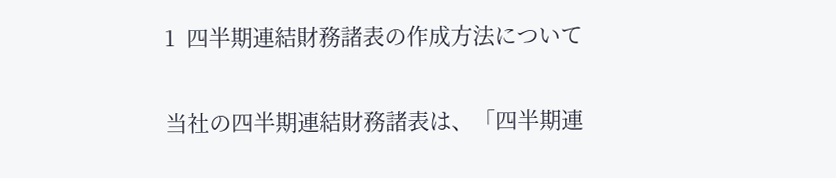1  四半期連結財務諸表の作成方法について

当社の四半期連結財務諸表は、「四半期連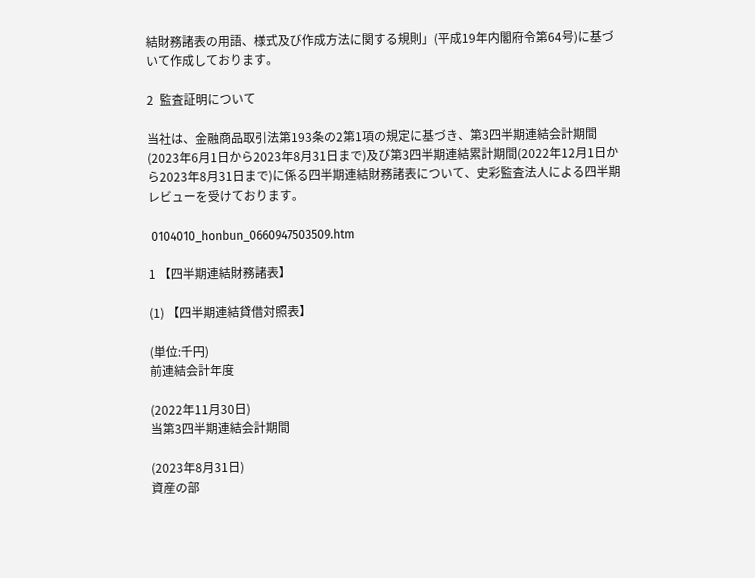結財務諸表の用語、様式及び作成方法に関する規則」(平成19年内閣府令第64号)に基づいて作成しております。

2  監査証明について

当社は、金融商品取引法第193条の2第1項の規定に基づき、第3四半期連結会計期間(2023年6月1日から2023年8月31日まで)及び第3四半期連結累計期間(2022年12月1日から2023年8月31日まで)に係る四半期連結財務諸表について、史彩監査法人による四半期レビューを受けております。

 0104010_honbun_0660947503509.htm

1 【四半期連結財務諸表】

(1) 【四半期連結貸借対照表】

(単位:千円)
前連結会計年度

(2022年11月30日)
当第3四半期連結会計期間

(2023年8月31日)
資産の部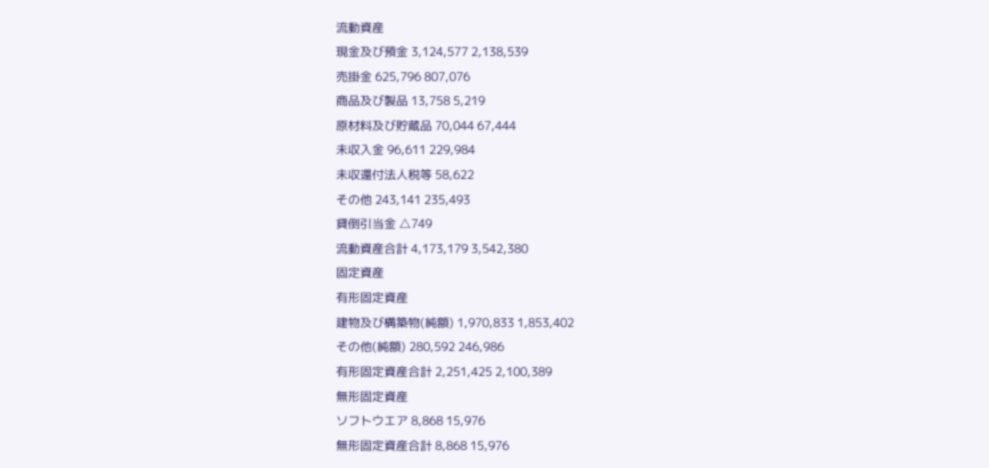流動資産
現金及び預金 3,124,577 2,138,539
売掛金 625,796 807,076
商品及び製品 13,758 5,219
原材料及び貯蔵品 70,044 67,444
未収入金 96,611 229,984
未収還付法人税等 58,622
その他 243,141 235,493
貸倒引当金 △749
流動資産合計 4,173,179 3,542,380
固定資産
有形固定資産
建物及び構築物(純額) 1,970,833 1,853,402
その他(純額) 280,592 246,986
有形固定資産合計 2,251,425 2,100,389
無形固定資産
ソフトウエア 8,868 15,976
無形固定資産合計 8,868 15,976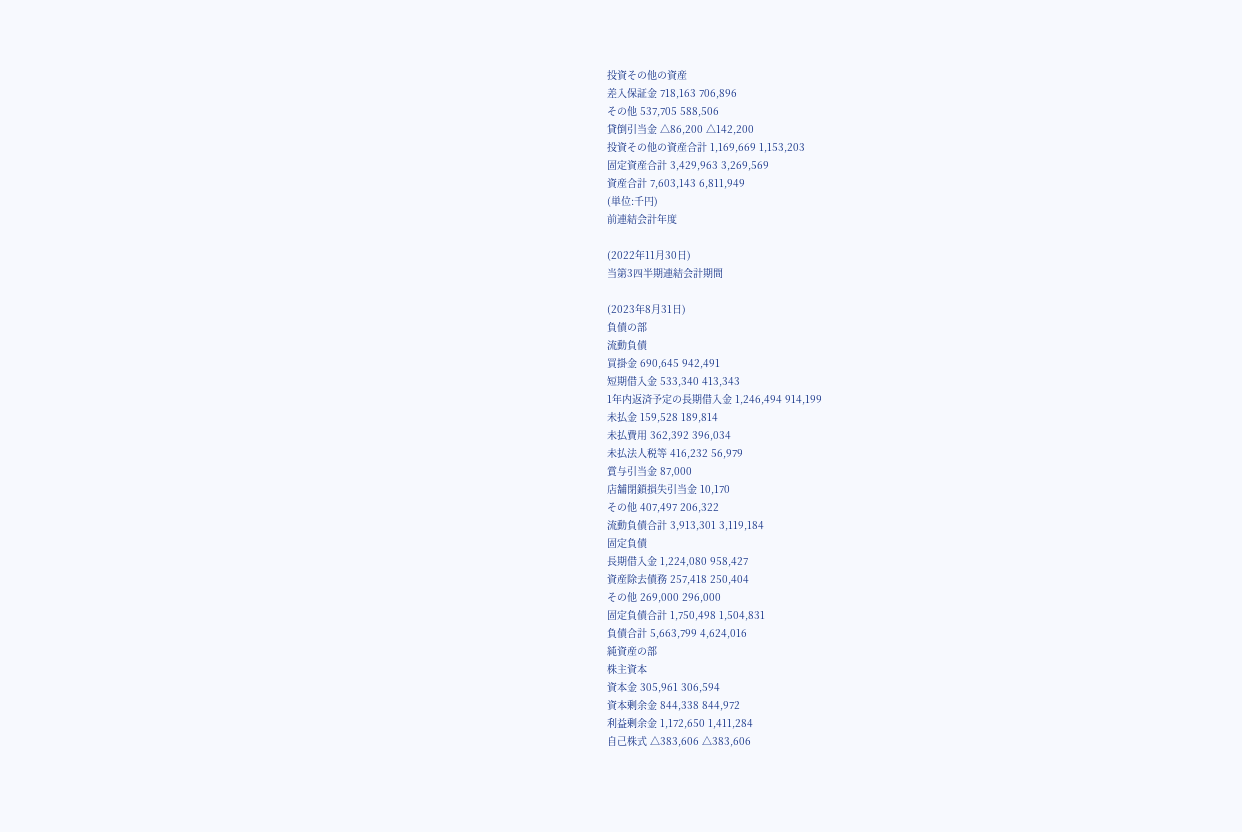投資その他の資産
差入保証金 718,163 706,896
その他 537,705 588,506
貸倒引当金 △86,200 △142,200
投資その他の資産合計 1,169,669 1,153,203
固定資産合計 3,429,963 3,269,569
資産合計 7,603,143 6,811,949
(単位:千円)
前連結会計年度

(2022年11月30日)
当第3四半期連結会計期間

(2023年8月31日)
負債の部
流動負債
買掛金 690,645 942,491
短期借入金 533,340 413,343
1年内返済予定の長期借入金 1,246,494 914,199
未払金 159,528 189,814
未払費用 362,392 396,034
未払法人税等 416,232 56,979
賞与引当金 87,000
店舗閉鎖損失引当金 10,170
その他 407,497 206,322
流動負債合計 3,913,301 3,119,184
固定負債
長期借入金 1,224,080 958,427
資産除去債務 257,418 250,404
その他 269,000 296,000
固定負債合計 1,750,498 1,504,831
負債合計 5,663,799 4,624,016
純資産の部
株主資本
資本金 305,961 306,594
資本剰余金 844,338 844,972
利益剰余金 1,172,650 1,411,284
自己株式 △383,606 △383,606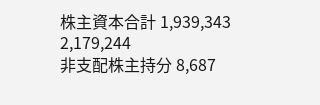株主資本合計 1,939,343 2,179,244
非支配株主持分 8,687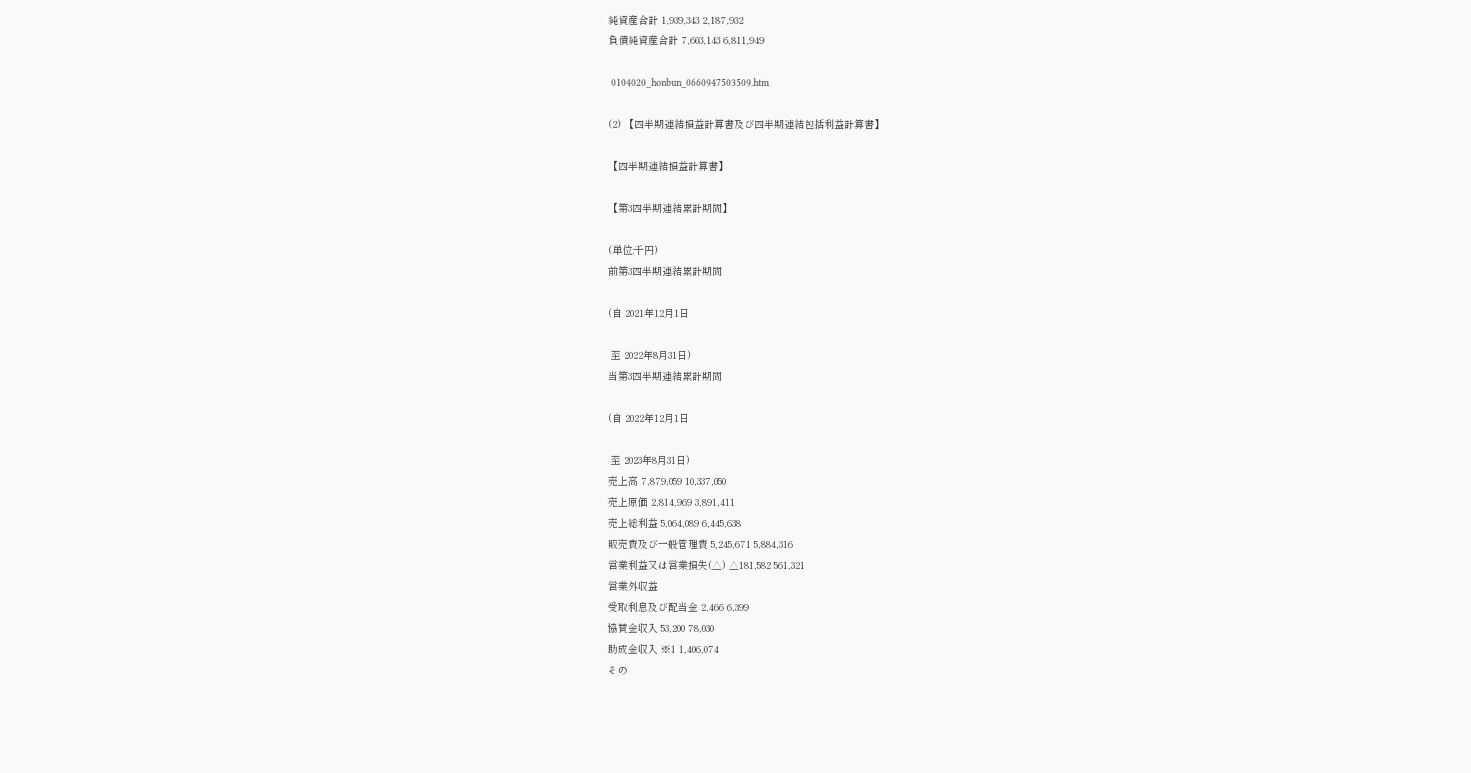純資産合計 1,939,343 2,187,932
負債純資産合計 7,603,143 6,811,949

 0104020_honbun_0660947503509.htm

(2) 【四半期連結損益計算書及び四半期連結包括利益計算書】

【四半期連結損益計算書】

【第3四半期連結累計期間】

(単位:千円)
前第3四半期連結累計期間

(自 2021年12月1日

 至 2022年8月31日)
当第3四半期連結累計期間

(自 2022年12月1日

 至 2023年8月31日)
売上高 7,879,059 10,337,050
売上原価 2,814,969 3,891,411
売上総利益 5,064,089 6,445,638
販売費及び一般管理費 5,245,671 5,884,316
営業利益又は営業損失(△) △181,582 561,321
営業外収益
受取利息及び配当金 2,466 6,399
協賛金収入 53,200 78,030
助成金収入 ※1 1,406,074
その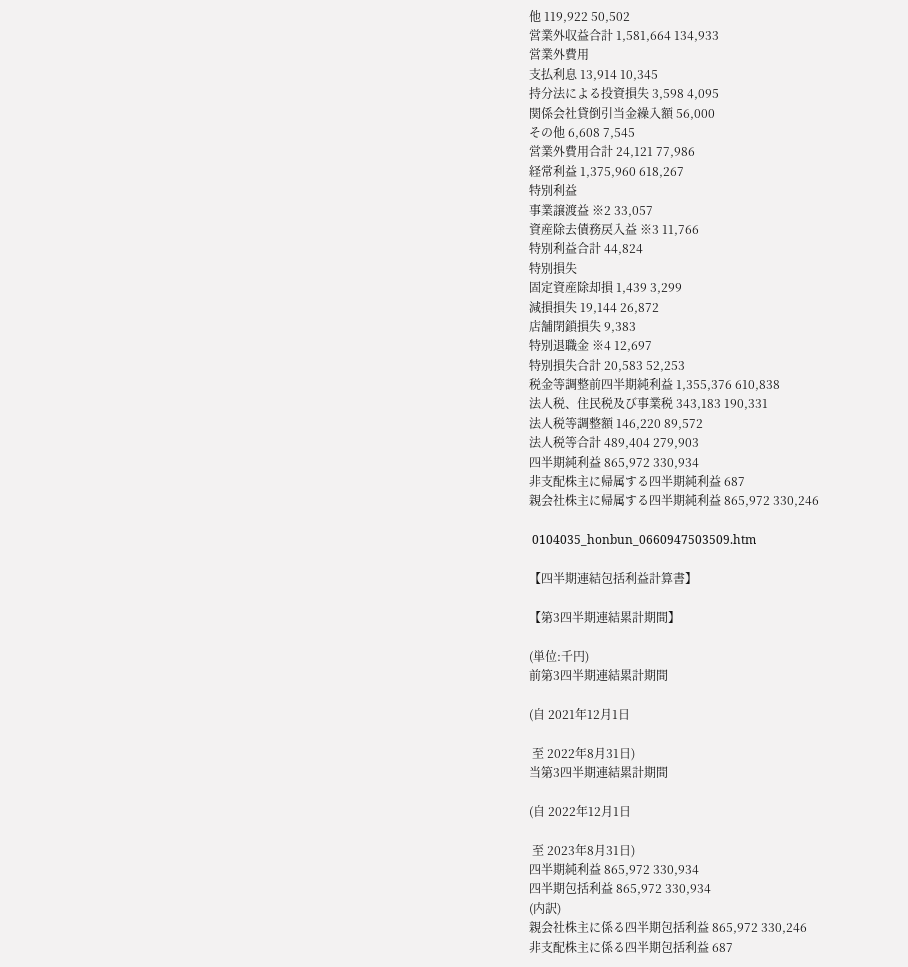他 119,922 50,502
営業外収益合計 1,581,664 134,933
営業外費用
支払利息 13,914 10,345
持分法による投資損失 3,598 4,095
関係会社貸倒引当金繰入額 56,000
その他 6,608 7,545
営業外費用合計 24,121 77,986
経常利益 1,375,960 618,267
特別利益
事業譲渡益 ※2 33,057
資産除去債務戻入益 ※3 11,766
特別利益合計 44,824
特別損失
固定資産除却損 1,439 3,299
減損損失 19,144 26,872
店舗閉鎖損失 9,383
特別退職金 ※4 12,697
特別損失合計 20,583 52,253
税金等調整前四半期純利益 1,355,376 610,838
法人税、住民税及び事業税 343,183 190,331
法人税等調整額 146,220 89,572
法人税等合計 489,404 279,903
四半期純利益 865,972 330,934
非支配株主に帰属する四半期純利益 687
親会社株主に帰属する四半期純利益 865,972 330,246

 0104035_honbun_0660947503509.htm

【四半期連結包括利益計算書】

【第3四半期連結累計期間】

(単位:千円)
前第3四半期連結累計期間

(自 2021年12月1日

 至 2022年8月31日)
当第3四半期連結累計期間

(自 2022年12月1日

 至 2023年8月31日)
四半期純利益 865,972 330,934
四半期包括利益 865,972 330,934
(内訳)
親会社株主に係る四半期包括利益 865,972 330,246
非支配株主に係る四半期包括利益 687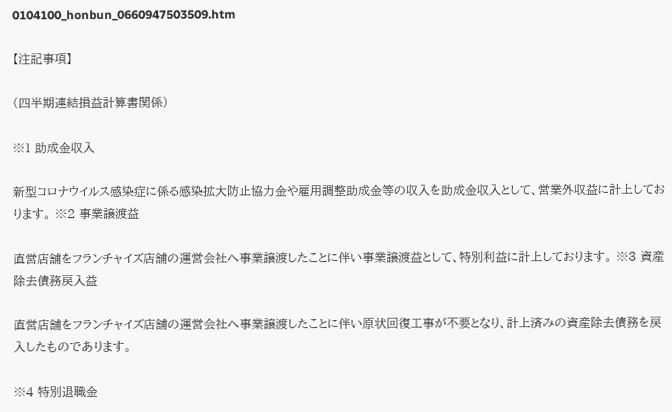0104100_honbun_0660947503509.htm

【注記事項】

(四半期連結損益計算書関係)

※1 助成金収入

新型コロナウイルス感染症に係る感染拡大防止協力金や雇用調整助成金等の収入を助成金収入として、営業外収益に計上しております。 ※2 事業譲渡益

直営店舗をフランチャイズ店舗の運営会社へ事業譲渡したことに伴い事業譲渡益として、特別利益に計上しております。 ※3 資産除去債務戻入益

直営店舗をフランチャイズ店舗の運営会社へ事業譲渡したことに伴い原状回復工事が不要となり、計上済みの資産除去債務を戻入したものであります。

※4 特別退職金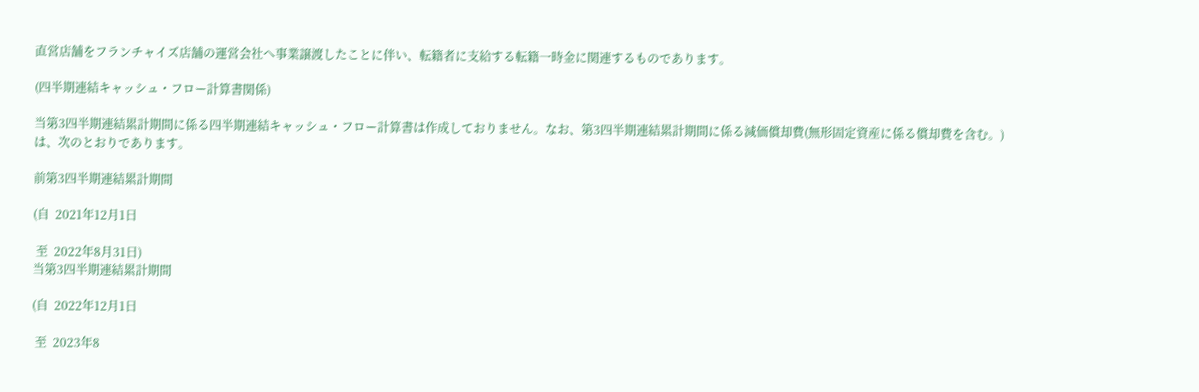直営店舗をフランチャイズ店舗の運営会社へ事業譲渡したことに伴い、転籍者に支給する転籍一時金に関連するものであります。

(四半期連結キャッシュ・フロー計算書関係)

当第3四半期連結累計期間に係る四半期連結キャッシュ・フロー計算書は作成しておりません。なお、第3四半期連結累計期間に係る減価償却費(無形固定資産に係る償却費を含む。)は、次のとおりであります。

前第3四半期連結累計期間

(自  2021年12月1日

 至  2022年8月31日)
当第3四半期連結累計期間

(自  2022年12月1日

 至  2023年8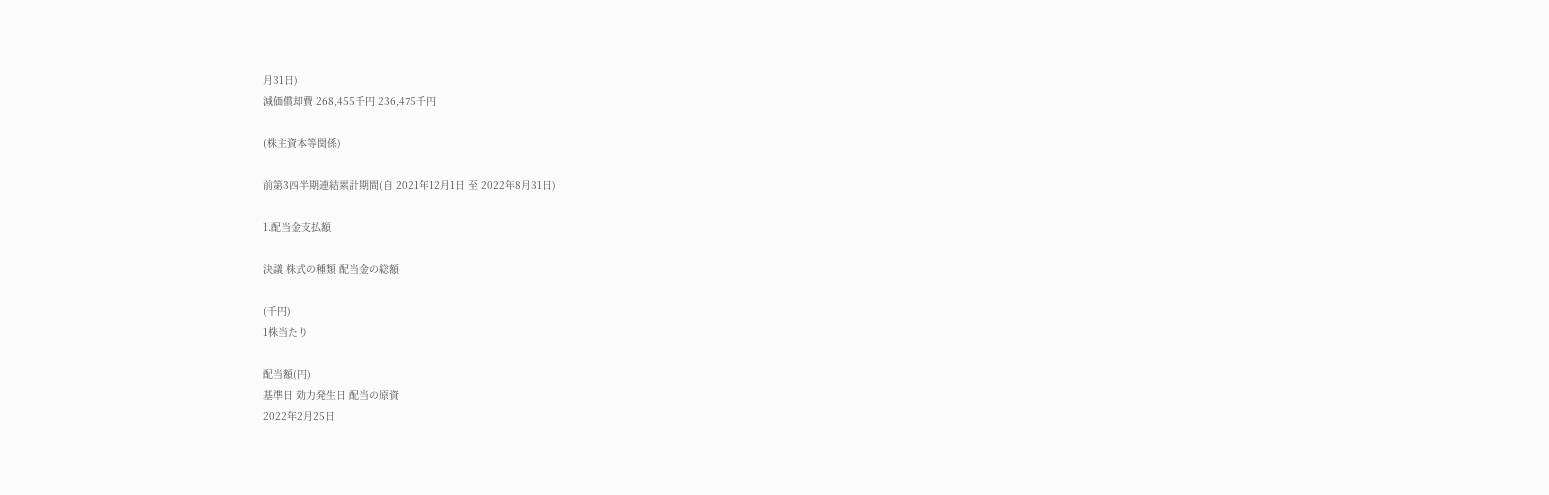月31日)
減価償却費 268,455千円 236,475千円

(株主資本等関係)

前第3四半期連結累計期間(自 2021年12月1日 至 2022年8月31日)

1.配当金支払額

決議 株式の種類 配当金の総額

(千円)
1株当たり

配当額(円)
基準日 効力発生日 配当の原資
2022年2月25日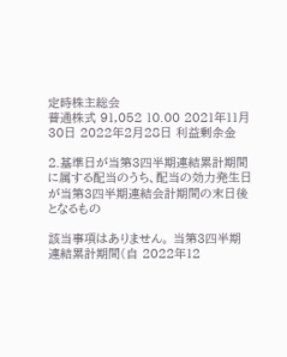定時株主総会
普通株式 91,052 10.00 2021年11月30日 2022年2月28日 利益剰余金

2.基準日が当第3四半期連結累計期間に属する配当のうち、配当の効力発生日が当第3四半期連結会計期間の末日後となるもの

該当事項はありません。 当第3四半期連結累計期間(自 2022年12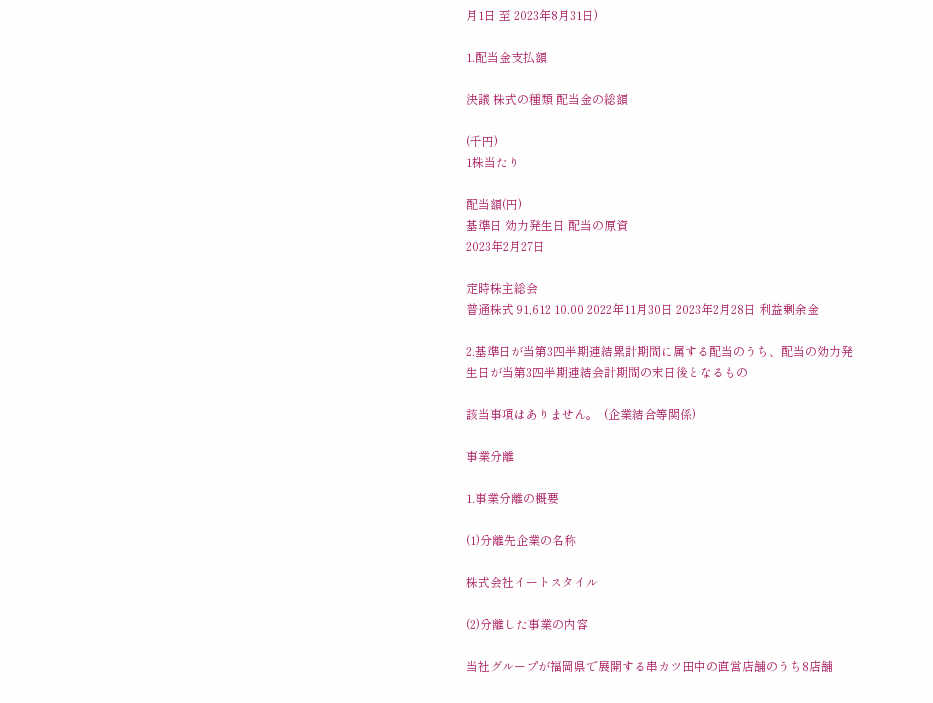月1日 至 2023年8月31日)

1.配当金支払額

決議 株式の種類 配当金の総額

(千円)
1株当たり

配当額(円)
基準日 効力発生日 配当の原資
2023年2月27日

定時株主総会
普通株式 91,612 10.00 2022年11月30日 2023年2月28日 利益剰余金

2.基準日が当第3四半期連結累計期間に属する配当のうち、配当の効力発生日が当第3四半期連結会計期間の末日後となるもの

該当事項はありません。  (企業結合等関係)

事業分離

1.事業分離の概要

(1)分離先企業の名称

株式会社イートスタイル

(2)分離した事業の内容

当社グループが福岡県で展開する串カツ田中の直営店舗のうち8店舗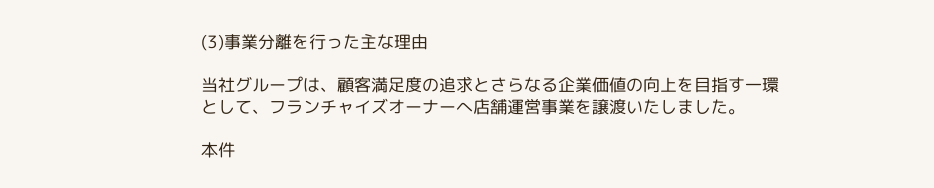(3)事業分離を行った主な理由

当社グループは、顧客満足度の追求とさらなる企業価値の向上を目指す一環として、フランチャイズオーナーへ店舗運営事業を譲渡いたしました。

本件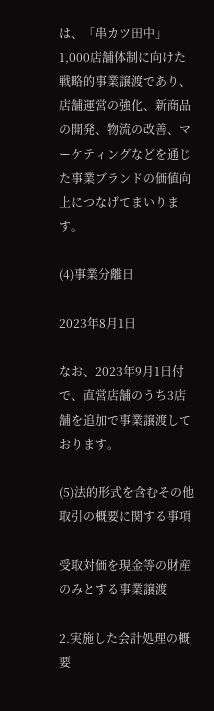は、「串カツ田中」1,000店舗体制に向けた戦略的事業譲渡であり、店舗運営の強化、新商品の開発、物流の改善、マーケティングなどを通じた事業ブランドの価値向上につなげてまいります。

(4)事業分離日

2023年8月1日

なお、2023年9月1日付で、直営店舗のうち3店舗を追加で事業譲渡しております。

(5)法的形式を含むその他取引の概要に関する事項

受取対価を現金等の財産のみとする事業譲渡

2.実施した会計処理の概要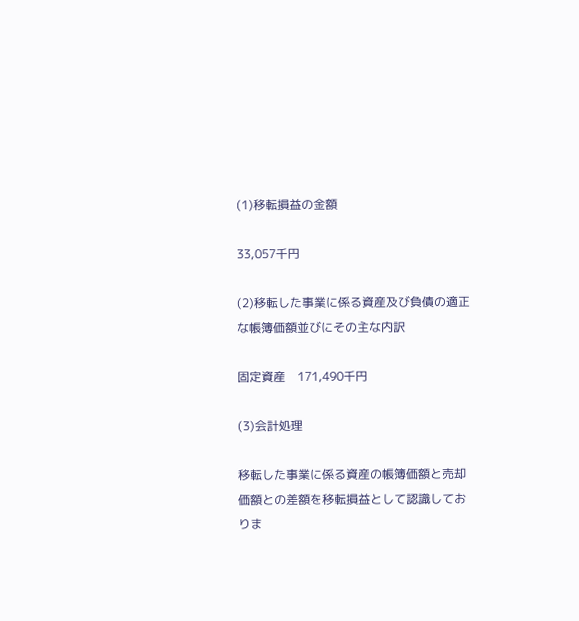(1)移転損益の金額

33,057千円

(2)移転した事業に係る資産及び負債の適正な帳簿価額並びにその主な内訳

固定資産    171,490千円

(3)会計処理

移転した事業に係る資産の帳簿価額と売却価額との差額を移転損益として認識しておりま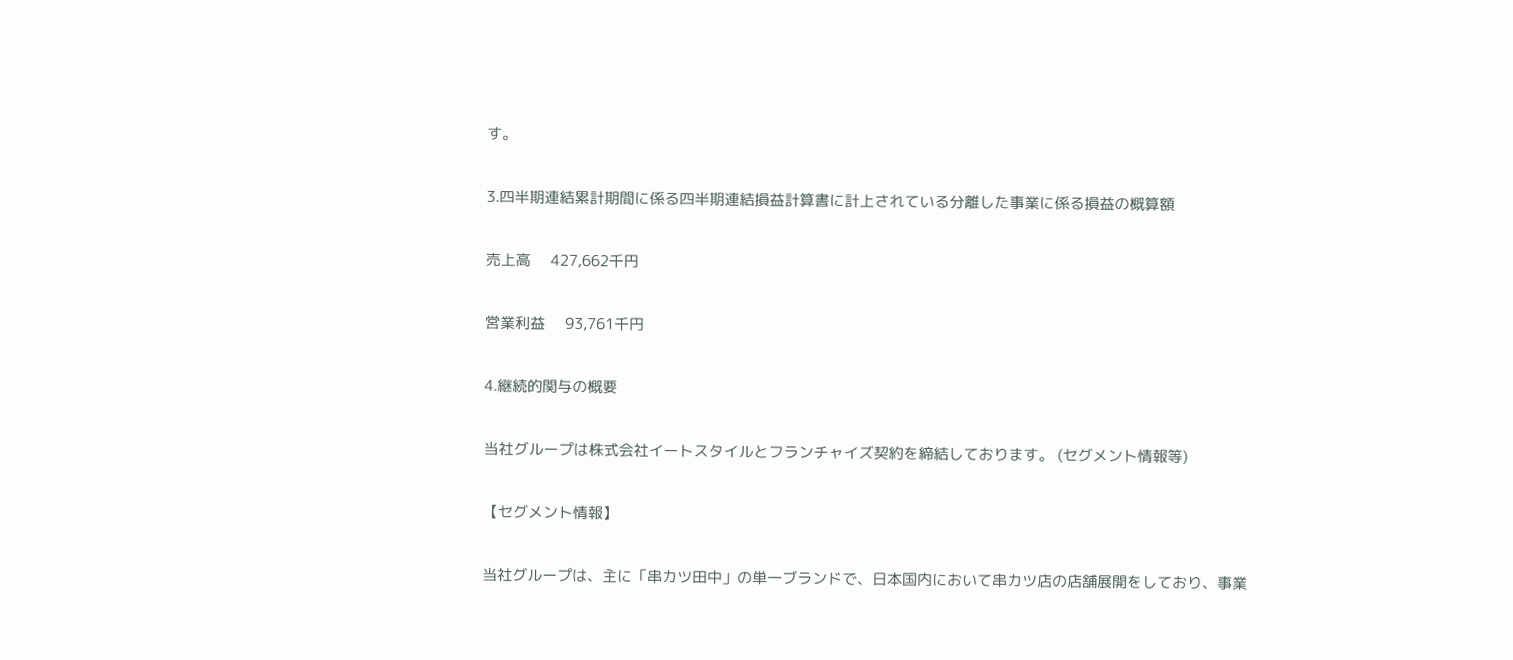す。

3.四半期連結累計期間に係る四半期連結損益計算書に計上されている分離した事業に係る損益の概算額

売上高     427,662千円

営業利益     93,761千円

4.継続的関与の概要

当社グループは株式会社イートスタイルとフランチャイズ契約を締結しております。 (セグメント情報等)

【セグメント情報】

当社グループは、主に「串カツ田中」の単一ブランドで、日本国内において串カツ店の店舗展開をしており、事業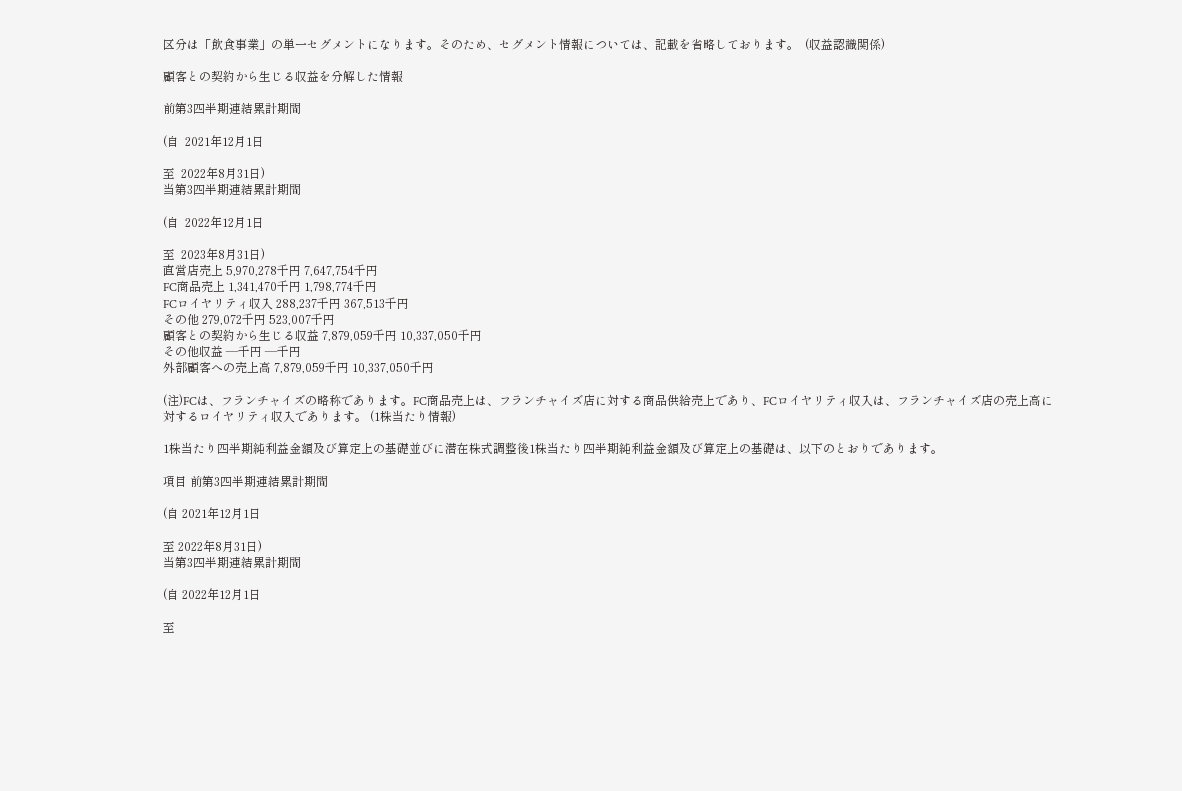区分は「飲食事業」の単一セグメントになります。そのため、セグメント情報については、記載を省略しております。  (収益認識関係)

顧客との契約から生じる収益を分解した情報

前第3四半期連結累計期間

(自  2021年12月1日

至  2022年8月31日)
当第3四半期連結累計期間

(自  2022年12月1日

至  2023年8月31日)
直営店売上 5,970,278千円 7,647,754千円
FC商品売上 1,341,470千円 1,798,774千円
FCロイヤリティ収入 288,237千円 367,513千円
その他 279,072千円 523,007千円
顧客との契約から生じる収益 7,879,059千円 10,337,050千円
その他収益 ―千円 ―千円
外部顧客への売上高 7,879,059千円 10,337,050千円

(注)FCは、フランチャイズの略称であります。FC商品売上は、フランチャイズ店に対する商品供給売上であり、FCロイヤリティ収入は、フランチャイズ店の売上高に対するロイヤリティ収入であります。 (1株当たり情報)

1株当たり四半期純利益金額及び算定上の基礎並びに潜在株式調整後1株当たり四半期純利益金額及び算定上の基礎は、以下のとおりであります。

項目 前第3四半期連結累計期間

(自 2021年12月1日

至 2022年8月31日)
当第3四半期連結累計期間

(自 2022年12月1日

至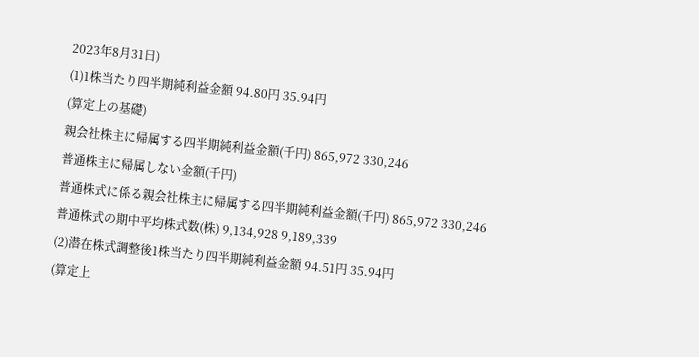2023年8月31日)
(1)1株当たり四半期純利益金額 94.80円 35.94円
(算定上の基礎)
親会社株主に帰属する四半期純利益金額(千円) 865,972 330,246
普通株主に帰属しない金額(千円)
普通株式に係る親会社株主に帰属する四半期純利益金額(千円) 865,972 330,246
普通株式の期中平均株式数(株) 9,134,928 9,189,339
(2)潜在株式調整後1株当たり四半期純利益金額 94.51円 35.94円
(算定上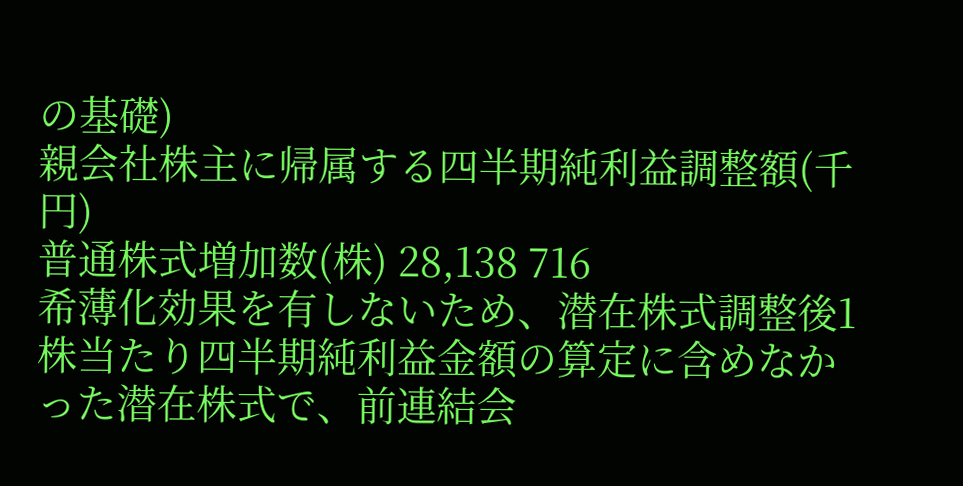の基礎)
親会社株主に帰属する四半期純利益調整額(千円)
普通株式増加数(株) 28,138 716
希薄化効果を有しないため、潜在株式調整後1株当たり四半期純利益金額の算定に含めなかった潜在株式で、前連結会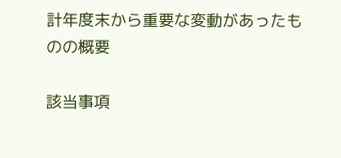計年度末から重要な変動があったものの概要

該当事項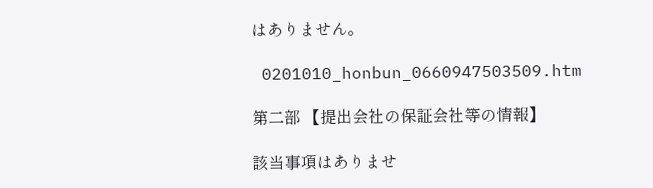はありません。

 0201010_honbun_0660947503509.htm

第二部 【提出会社の保証会社等の情報】

該当事項はありませ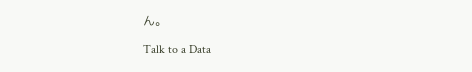ん。

Talk to a Data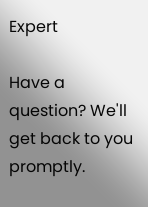Expert

Have a question? We'll get back to you promptly.